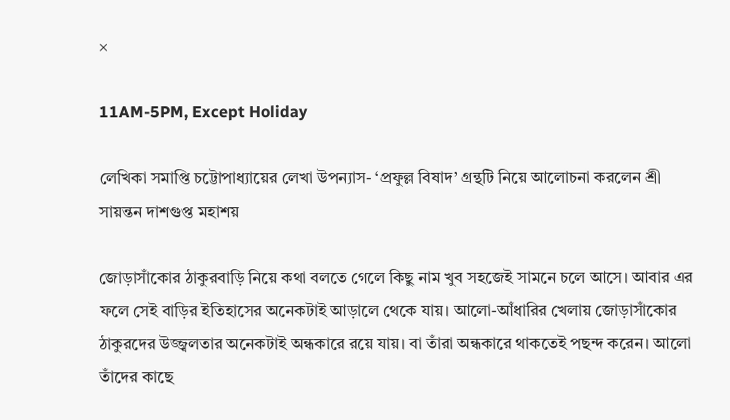×

11AM-5PM, Except Holiday

লেখিকা সমাপ্তি চট্টোপাধ্যায়ের লেখা উপন্যাস- ‘প্রফুল্ল বিষাদ’ গ্রন্থটি নিয়ে আলোচনা করলেন শ্রী সায়ন্তন দাশগুপ্ত মহাশয়

জোড়াসাঁকোর ঠাকুরবাড়ি নিয়ে কথা বলতে গেলে কিছু নাম খুব সহজেই সামনে চলে আসে। আবার এর ফলে সেই বাড়ির ইতিহাসের অনেকটাই আড়ালে থেকে যায়। আলো-আঁধারির খেলায় জোড়াসাঁকোর ঠাকুরদের উজ্জ্বলতার অনেকটাই অন্ধকারে রয়ে যায়। বা তাঁরা অন্ধকারে থাকতেই পছন্দ করেন। আলো তাঁদের কাছে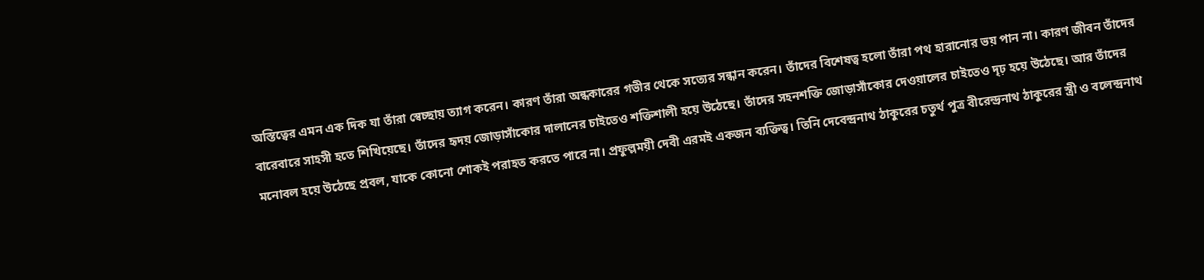অস্তিত্বের এমন এক দিক যা তাঁরা স্বেচ্ছায় ত্যাগ করেন। কারণ তাঁরা অন্ধকারের গভীর থেকে সত্যের সন্ধান করেন। তাঁদের বিশেষত্ব হলো তাঁরা পথ হারানোর ভয় পান না। কারণ জীবন তাঁদের বারেবারে সাহসী হতে শিখিয়েছে। তাঁদের হৃদয় জোড়াসাঁকোর দালানের চাইতেও শক্তিশালী হয়ে উঠেছে। তাঁদের সহনশক্তি জোড়াসাঁকোর দেওয়ালের চাইতেও দৃঢ় হয়ে উঠেছে। আর তাঁদের মনোবল হয়ে উঠেছে প্রবল, যাকে কোনো শোকই পরাহত করতে পারে না। প্রফুল্লময়ী দেবী এরমই একজন ব্যক্তিত্ব। তিনি দেবেন্দ্রনাথ ঠাকুরের চতুর্থ পুত্র বীরেন্দ্রনাথ ঠাকুরের স্ত্রী ও বলেন্দ্রনাথ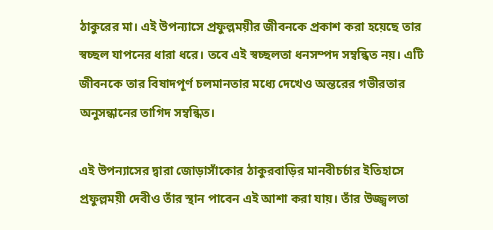ঠাকুরের মা। এই উপন্যাসে প্রফুল্লময়ীর জীবনকে প্রকাশ করা হয়েছে তার স্বচ্ছল যাপনের ধারা ধরে। তবে এই স্বচ্ছলতা ধনসম্পদ সম্বন্ধিত নয়। এটি জীবনকে তার বিষাদপূর্ণ চলমানতার মধ্যে দেখেও অন্তরের গভীরতার অনুসন্ধানের তাগিদ সম্বন্ধিত।

এই উপন্যাসের দ্বারা জোড়াসাঁকোর ঠাকুরবাড়ির মানবীচর্চার ইতিহাসে প্রফুল্লময়ী দেবীও তাঁর স্থান পাবেন এই আশা করা যায়। তাঁর উজ্জ্বলতা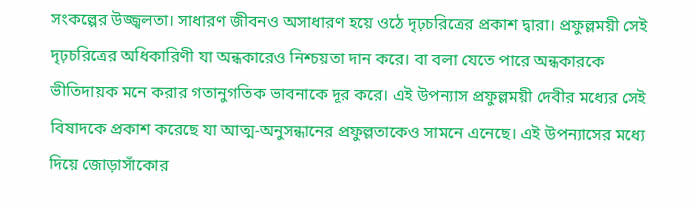সংকল্পের উজ্জ্বলতা। সাধারণ জীবনও অসাধারণ হয়ে ওঠে দৃঢ়চরিত্রের প্রকাশ দ্বারা। প্রফুল্লময়ী সেই দৃঢ়চরিত্রের অধিকারিণী যা অন্ধকারেও নিশ্চয়তা দান করে। বা বলা যেতে পারে অন্ধকারকে ভীতিদায়ক মনে করার গতানুগতিক ভাবনাকে দূর করে। এই উপন্যাস প্রফুল্লময়ী দেবীর মধ্যের সেই বিষাদকে প্রকাশ করেছে যা আত্ম-অনুসন্ধানের প্রফুল্লতাকেও সামনে এনেছে। এই উপন্যাসের মধ্যে দিয়ে জোড়াসাঁকোর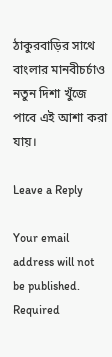ঠাকুরবাড়ির সাথে বাংলার মানবীচর্চাও নতুন দিশা খুঁজে পাবে এই আশা করা যায়।

Leave a Reply

Your email address will not be published. Required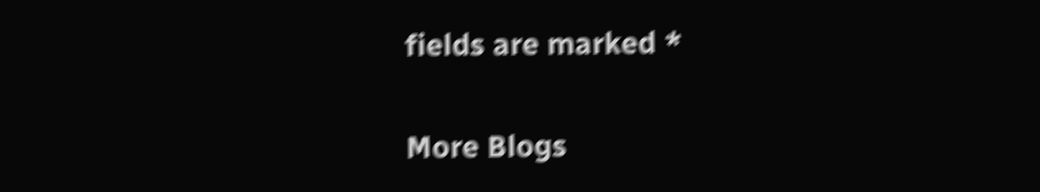fields are marked *

More Blogs